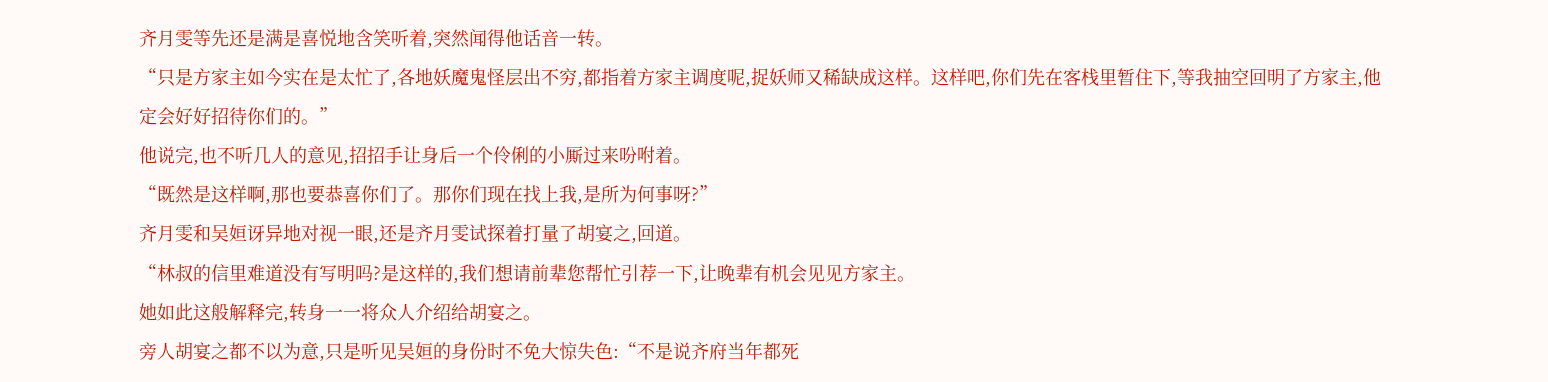齐月雯等先还是满是喜悦地含笑听着,突然闻得他话音一转。
“只是方家主如今实在是太忙了,各地妖魔鬼怪层出不穷,都指着方家主调度呢,捉妖师又稀缺成这样。这样吧,你们先在客栈里暂住下,等我抽空回明了方家主,他定会好好招待你们的。”
他说完,也不听几人的意见,招招手让身后一个伶俐的小厮过来吩咐着。
“既然是这样啊,那也要恭喜你们了。那你们现在找上我,是所为何事呀?”
齐月雯和吴姮讶异地对视一眼,还是齐月雯试探着打量了胡宴之,回道。
“林叔的信里难道没有写明吗?是这样的,我们想请前辈您帮忙引荐一下,让晚辈有机会见见方家主。
她如此这般解释完,转身一一将众人介绍给胡宴之。
旁人胡宴之都不以为意,只是听见吴姮的身份时不免大惊失色:“不是说齐府当年都死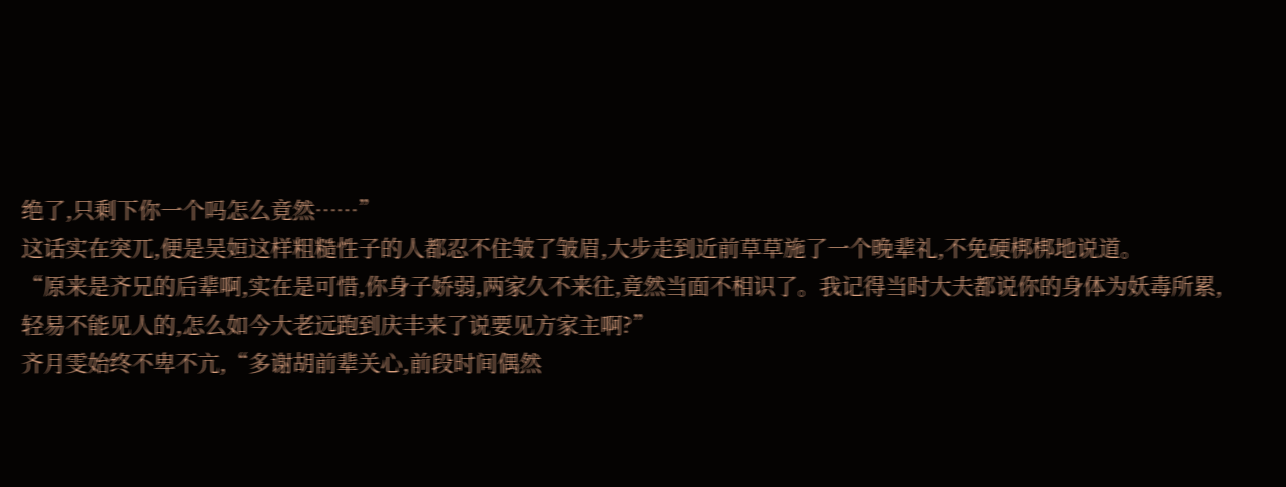绝了,只剩下你一个吗怎么竟然……”
这话实在突兀,便是吴姮这样粗糙性子的人都忍不住皱了皱眉,大步走到近前草草施了一个晚辈礼,不免硬梆梆地说道。
“原来是齐兄的后辈啊,实在是可惜,你身子娇弱,两家久不来往,竟然当面不相识了。我记得当时大夫都说你的身体为妖毒所累,轻易不能见人的,怎么如今大老远跑到庆丰来了说要见方家主啊?”
齐月雯始终不卑不亢,“多谢胡前辈关心,前段时间偶然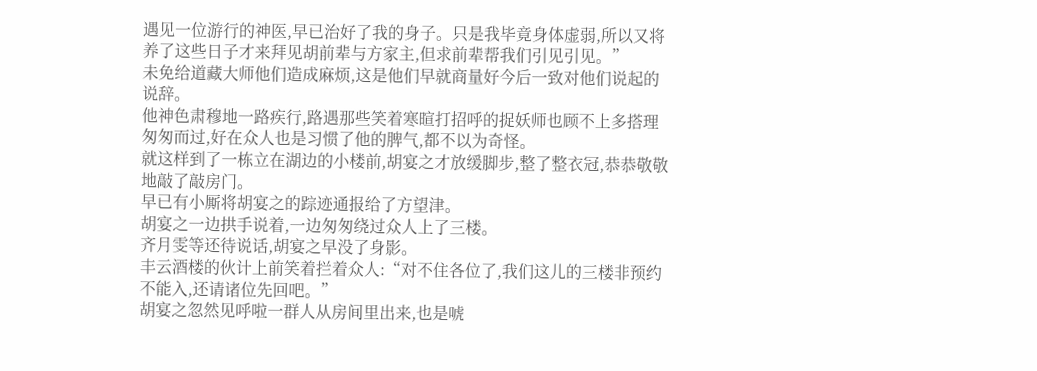遇见一位游行的神医,早已治好了我的身子。只是我毕竟身体虚弱,所以又将养了这些日子才来拜见胡前辈与方家主,但求前辈帮我们引见引见。”
未免给道藏大师他们造成麻烦,这是他们早就商量好今后一致对他们说起的说辞。
他神色肃穆地一路疾行,路遇那些笑着寒暄打招呼的捉妖师也顾不上多搭理匆匆而过,好在众人也是习惯了他的脾气,都不以为奇怪。
就这样到了一栋立在湖边的小楼前,胡宴之才放缓脚步,整了整衣冠,恭恭敬敬地敲了敲房门。
早已有小厮将胡宴之的踪迹通报给了方望津。
胡宴之一边拱手说着,一边匆匆绕过众人上了三楼。
齐月雯等还待说话,胡宴之早没了身影。
丰云酒楼的伙计上前笑着拦着众人:“对不住各位了,我们这儿的三楼非预约不能入,还请诸位先回吧。”
胡宴之忽然见呼啦一群人从房间里出来,也是唬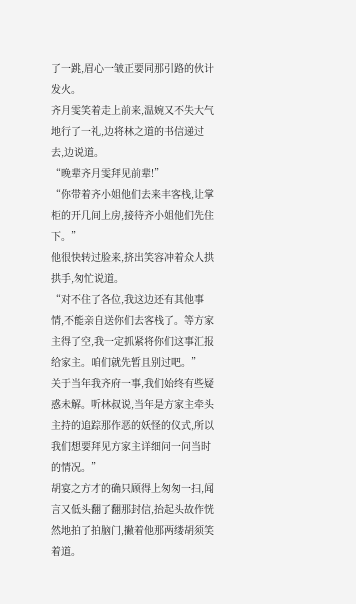了一跳,眉心一皱正要同那引路的伙计发火。
齐月雯笑着走上前来,温婉又不失大气地行了一礼,边将林之道的书信递过去,边说道。
“晚辈齐月雯拜见前辈!”
“你带着齐小姐他们去来丰客栈,让掌柜的开几间上房,接待齐小姐他们先住下。”
他很快转过脸来,挤出笑容冲着众人拱拱手,匆忙说道。
“对不住了各位,我这边还有其他事情,不能亲自送你们去客栈了。等方家主得了空,我一定抓紧将你们这事汇报给家主。咱们就先暂且别过吧。”
关于当年我齐府一事,我们始终有些疑惑未解。听林叔说,当年是方家主牵头主持的追踪那作恶的妖怪的仪式,所以我们想要拜见方家主详细问一问当时的情况。”
胡宴之方才的确只顾得上匆匆一扫,闻言又低头翻了翻那封信,抬起头故作恍然地拍了拍脑门,撇着他那两缕胡须笑着道。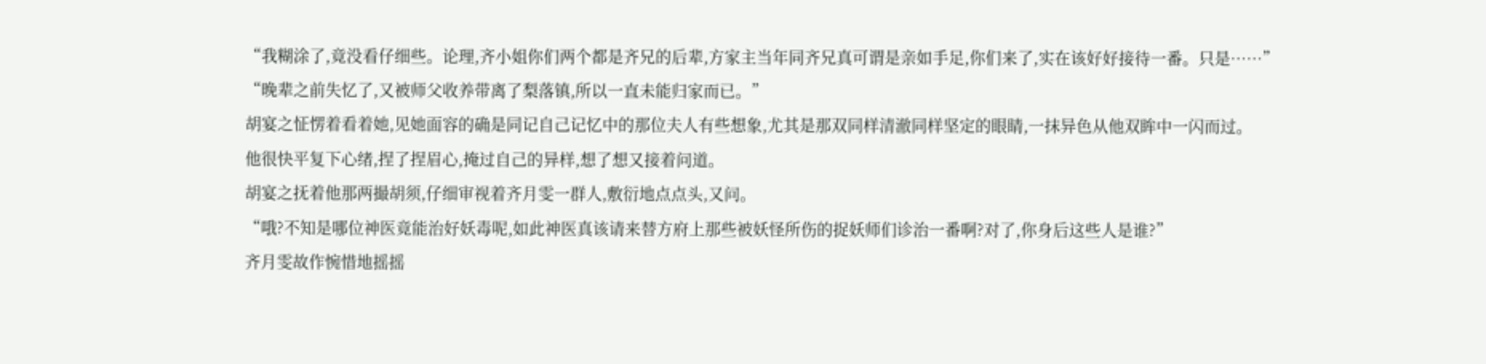“我糊涂了,竟没看仔细些。论理,齐小姐你们两个都是齐兄的后辈,方家主当年同齐兄真可谓是亲如手足,你们来了,实在该好好接待一番。只是……”
“晚辈之前失忆了,又被师父收养带离了梨落镇,所以一直未能归家而已。”
胡宴之怔愣着看着她,见她面容的确是同记自己记忆中的那位夫人有些想象,尤其是那双同样清澈同样坚定的眼睛,一抹异色从他双眸中一闪而过。
他很快平复下心绪,捏了捏眉心,掩过自己的异样,想了想又接着问道。
胡宴之抚着他那两撮胡须,仔细审视着齐月雯一群人,敷衍地点点头,又问。
“哦?不知是哪位神医竟能治好妖毒呢,如此神医真该请来替方府上那些被妖怪所伤的捉妖师们诊治一番啊?对了,你身后这些人是谁?”
齐月雯故作惋惜地摇摇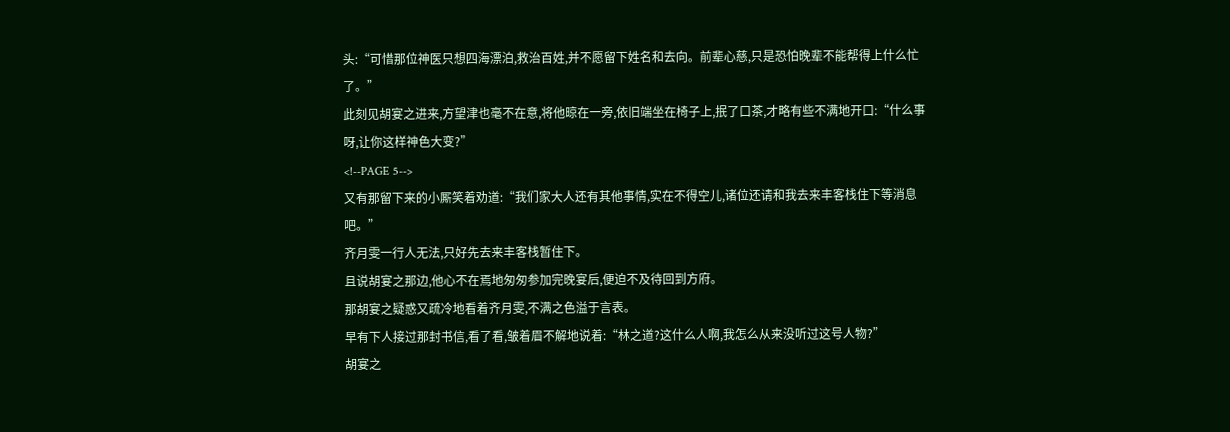头:“可惜那位神医只想四海漂泊,救治百姓,并不愿留下姓名和去向。前辈心慈,只是恐怕晚辈不能帮得上什么忙了。”
此刻见胡宴之进来,方望津也毫不在意,将他晾在一旁,依旧端坐在椅子上,抿了口茶,才略有些不满地开口:“什么事呀,让你这样神色大变?”
<!--PAGE 5-->
又有那留下来的小厮笑着劝道:“我们家大人还有其他事情,实在不得空儿,诸位还请和我去来丰客栈住下等消息吧。”
齐月雯一行人无法,只好先去来丰客栈暂住下。
且说胡宴之那边,他心不在焉地匆匆参加完晚宴后,便迫不及待回到方府。
那胡宴之疑惑又疏冷地看着齐月雯,不满之色溢于言表。
早有下人接过那封书信,看了看,皱着眉不解地说着:“林之道?这什么人啊,我怎么从来没听过这号人物?”
胡宴之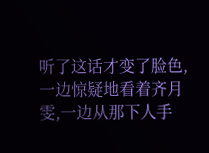听了这话才变了脸色,一边惊疑地看着齐月雯,一边从那下人手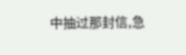中抽过那封信,急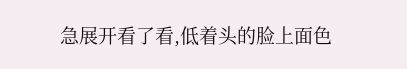急展开看了看,低着头的脸上面色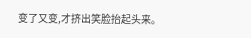变了又变,才挤出笑脸抬起头来。